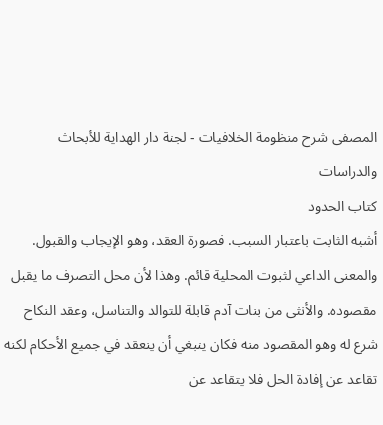المصفى شرح منظومة الخلافيات - لجنة دار الهداية للأبحاث والدراسات
كتاب الحدود
أشبه الثابت باعتبار السبب. فصورة العقد، وهو الإيجاب والقبول. والمعنى الداعي لثبوت المحلية قائم. وهذا لأن محل التصرف ما يقبل مقصوده. والأنثى من بنات آدم قابلة للتوالد والتناسل، وعقد النكاح شرع له وهو المقصود منه فكان ينبغي أن ينعقد في جميع الأحكام لكنه تقاعد عن إفادة الحل فلا يتقاعد عن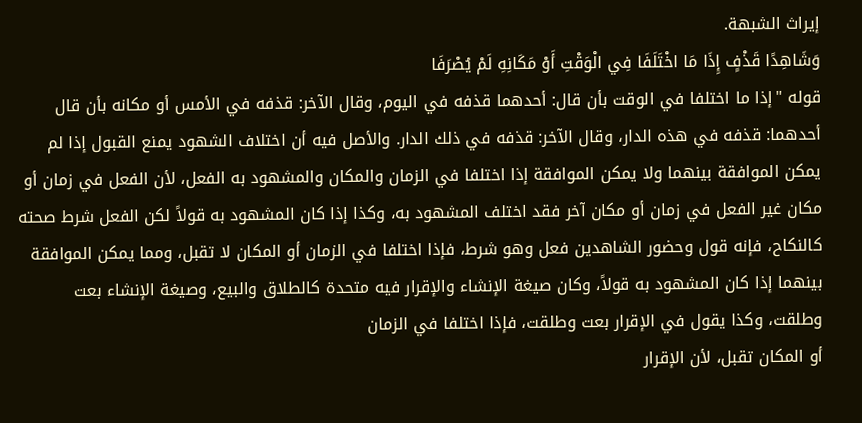إيراث الشبهة.
وَشَاهِدًا قَذْفٍ إِذَا مَا اخْتَلَفَا فِي الْوَقْتِ أَوْ مَكَانِهِ لَمْ يُصْرَفَا
قوله "إذا ما اختلفا في الوقت بأن قال: أحدهما قذفه في اليوم، وقال الآخر: قذفه في الأمس أو مكانه بأن قال أحدهما: قذفه في هذه الدار، وقال الآخر: قذفه في ذلك الدار. والأصل فيه أن اختلاف الشهود يمنع القبول إذا لم يمكن الموافقة بينهما ولا يمكن الموافقة إذا اختلفا في الزمان والمكان والمشهود به الفعل، لأن الفعل في زمان أو مكان غير الفعل في زمان أو مكان آخر فقد اختلف المشهود به، وكذا إذا كان المشهود به قولاً لكن الفعل شرط صحته كالنكاح، فإنه قول وحضور الشاهدين فعل وهو شرط، فإذا اختلفا في الزمان أو المكان لا تقبل، ومما يمكن الموافقة بينهما إذا كان المشهود به قولاً، وكان صيغة الإنشاء والإقرار فيه متحدة كالطلاق والبيع، وصيغة الإنشاء بعت وطلقت، وكذا يقول في الإقرار بعت وطلقت، فإذا اختلفا في الزمان
أو المكان تقبل، لأن الإقرار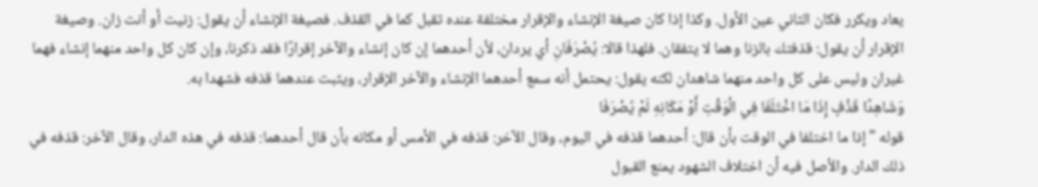يعاد ويكرر فكان الثاني عين الأول. وكذا إذا كان صيغة الإنشاء والإقرار مختلفة عنده تقبل كما في القذف. فصيغة الإنشاء أن يقول: زنيت أو أنت زان. وصيغة الإقرار أن يقول: قذفتك بالزنا وهما لا يتفقان. فلهذا قالا: يُصْرَفَانِ أي يردان، لأن أحدهما إن كان إنشاء والآخر إقرارًا فقد ذكرنا، وإن كان كل واحد منهما إنشاء فهما غيران وليس على كل واحد منهما شاهدان لكنه يقول: يحتمل أنه سمع أحدهما الإنشاء والآخر الإقرار، ويثبت عندهما قذفه فشهدا به.
وَشَاهِدًا قَذْفٍ إِذَا مَا اخْتَلَفَا فِي الْوَقْتِ أَوْ مَكَانِهِ لَمْ يُصْرَفَا
قوله "إذا ما اختلفا في الوقت بأن قال: أحدهما قذفه في اليوم، وقال الآخر: قذفه في الأمس أو مكانه بأن قال أحدهما: قذفه في هذه الدار، وقال الآخر: قذفه في ذلك الدار. والأصل فيه أن اختلاف الشهود يمنع القبول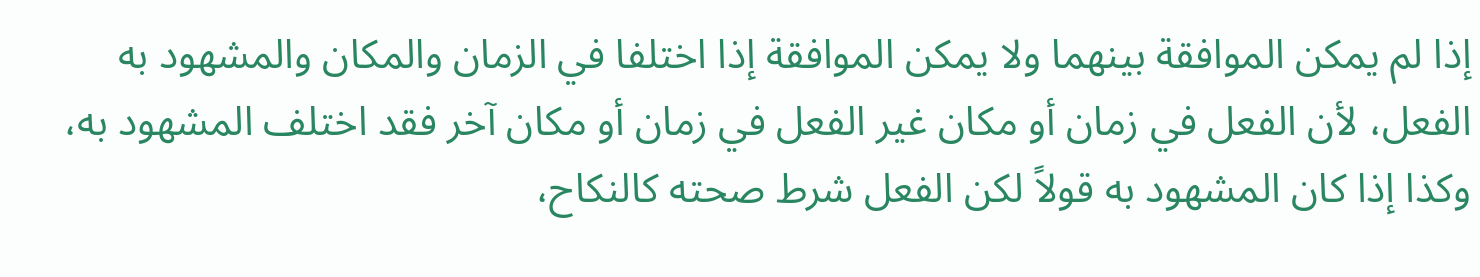إذا لم يمكن الموافقة بينهما ولا يمكن الموافقة إذا اختلفا في الزمان والمكان والمشهود به الفعل، لأن الفعل في زمان أو مكان غير الفعل في زمان أو مكان آخر فقد اختلف المشهود به، وكذا إذا كان المشهود به قولاً لكن الفعل شرط صحته كالنكاح،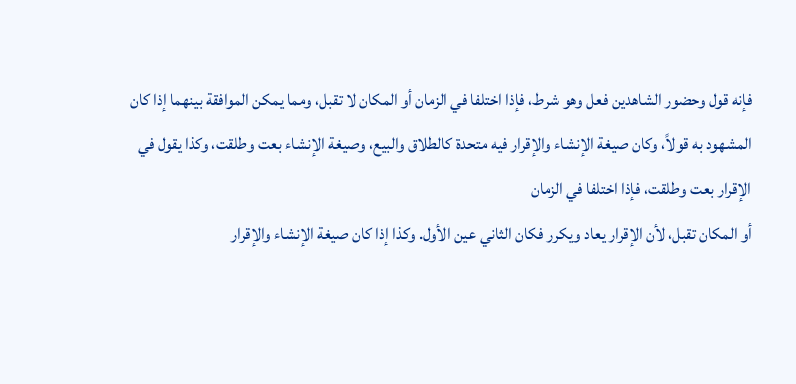فإنه قول وحضور الشاهدين فعل وهو شرط، فإذا اختلفا في الزمان أو المكان لا تقبل، ومما يمكن الموافقة بينهما إذا كان المشهود به قولاً، وكان صيغة الإنشاء والإقرار فيه متحدة كالطلاق والبيع، وصيغة الإنشاء بعت وطلقت، وكذا يقول في الإقرار بعت وطلقت، فإذا اختلفا في الزمان
أو المكان تقبل، لأن الإقرار يعاد ويكرر فكان الثاني عين الأول. وكذا إذا كان صيغة الإنشاء والإقرار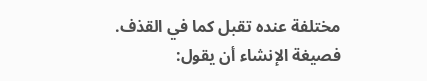مختلفة عنده تقبل كما في القذف. فصيغة الإنشاء أن يقول: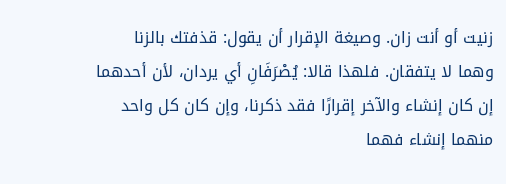زنيت أو أنت زان. وصيغة الإقرار أن يقول: قذفتك بالزنا وهما لا يتفقان. فلهذا قالا: يُصْرَفَانِ أي يردان، لأن أحدهما إن كان إنشاء والآخر إقرارًا فقد ذكرنا، وإن كان كل واحد منهما إنشاء فهما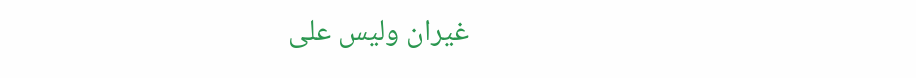غيران وليس على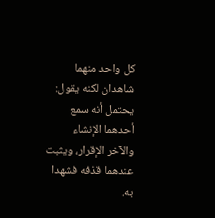كل واحد منهما شاهدان لكنه يقول: يحتمل أنه سمع أحدهما الإنشاء والآخر الإقرار، ويثبت عندهما قذفه فشهدا به.